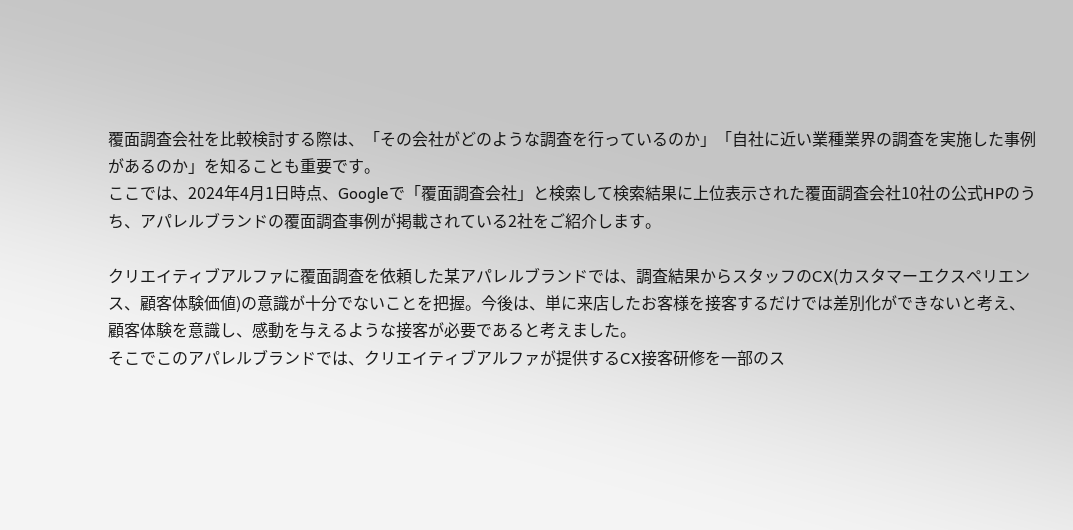覆面調査会社を比較検討する際は、「その会社がどのような調査を行っているのか」「自社に近い業種業界の調査を実施した事例があるのか」を知ることも重要です。
ここでは、2024年4月1日時点、Googleで「覆面調査会社」と検索して検索結果に上位表示された覆面調査会社10社の公式HPのうち、アパレルブランドの覆面調査事例が掲載されている2社をご紹介します。

クリエイティブアルファに覆面調査を依頼した某アパレルブランドでは、調査結果からスタッフのCX(カスタマーエクスペリエンス、顧客体験価値)の意識が十分でないことを把握。今後は、単に来店したお客様を接客するだけでは差別化ができないと考え、顧客体験を意識し、感動を与えるような接客が必要であると考えました。
そこでこのアパレルブランドでは、クリエイティブアルファが提供するCX接客研修を一部のス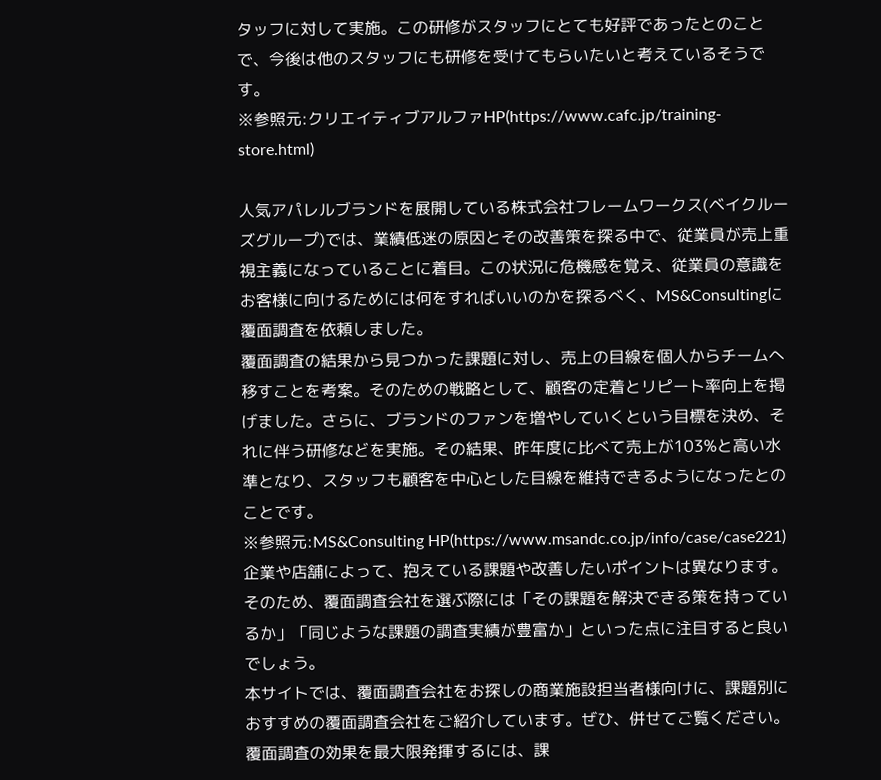タッフに対して実施。この研修がスタッフにとても好評であったとのことで、今後は他のスタッフにも研修を受けてもらいたいと考えているそうです。
※参照元:クリエイティブアルファHP(https://www.cafc.jp/training-store.html)

人気アパレルブランドを展開している株式会社フレームワークス(ベイクルーズグループ)では、業績低迷の原因とその改善策を探る中で、従業員が売上重視主義になっていることに着目。この状況に危機感を覚え、従業員の意識をお客様に向けるためには何をすればいいのかを探るべく、MS&Consultingに覆面調査を依頼しました。
覆面調査の結果から見つかった課題に対し、売上の目線を個人からチームへ移すことを考案。そのための戦略として、顧客の定着とリピート率向上を掲げました。さらに、ブランドのファンを増やしていくという目標を決め、それに伴う研修などを実施。その結果、昨年度に比べて売上が103%と高い水準となり、スタッフも顧客を中心とした目線を維持できるようになったとのことです。
※参照元:MS&Consulting HP(https://www.msandc.co.jp/info/case/case221)
企業や店舗によって、抱えている課題や改善したいポイントは異なります。そのため、覆面調査会社を選ぶ際には「その課題を解決できる策を持っているか」「同じような課題の調査実績が豊富か」といった点に注目すると良いでしょう。
本サイトでは、覆面調査会社をお探しの商業施設担当者様向けに、課題別におすすめの覆面調査会社をご紹介しています。ぜひ、併せてご覧ください。
覆面調査の効果を最大限発揮するには、課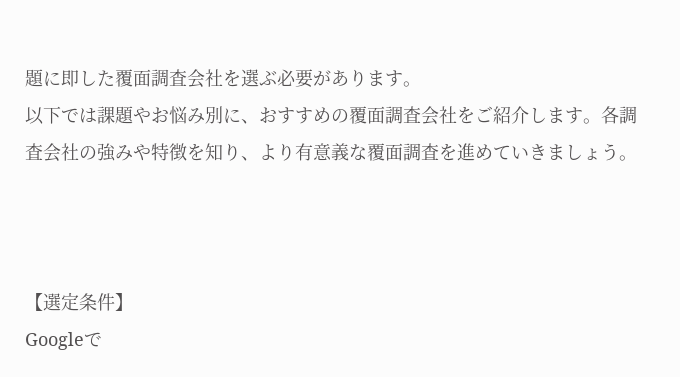題に即した覆面調査会社を選ぶ必要があります。
以下では課題やお悩み別に、おすすめの覆面調査会社をご紹介します。各調査会社の強みや特徴を知り、より有意義な覆面調査を進めていきましょう。



【選定条件】
Googleで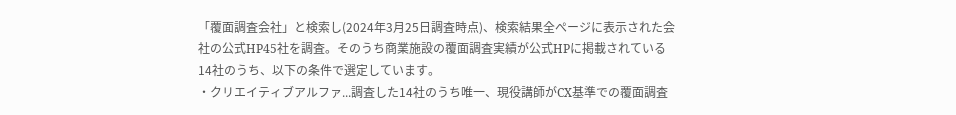「覆面調査会社」と検索し(2024年3月25日調査時点)、検索結果全ぺージに表示された会社の公式HP45社を調査。そのうち商業施設の覆面調査実績が公式HPに掲載されている14社のうち、以下の条件で選定しています。
・クリエイティブアルファ...調査した14社のうち唯一、現役講師がCX基準での覆面調査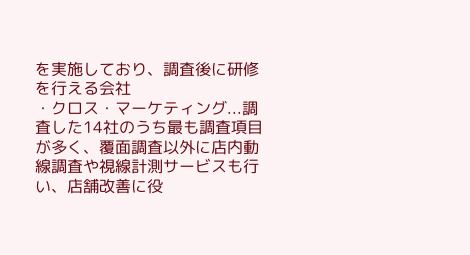を実施しており、調査後に研修を行える会社
・クロス・マーケティング...調査した14社のうち最も調査項目が多く、覆面調査以外に店内動線調査や視線計測サービスも行い、店舗改善に役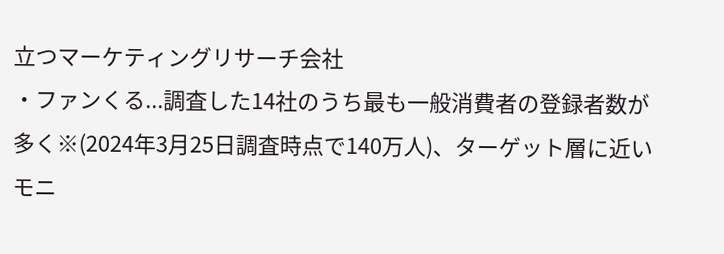立つマーケティングリサーチ会社
・ファンくる...調査した14社のうち最も一般消費者の登録者数が多く※(2024年3月25日調査時点で140万人)、ターゲット層に近いモニ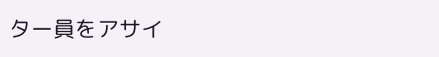ター員をアサイ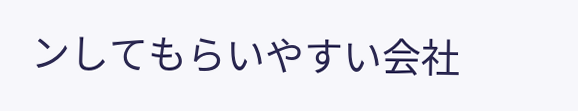ンしてもらいやすい会社